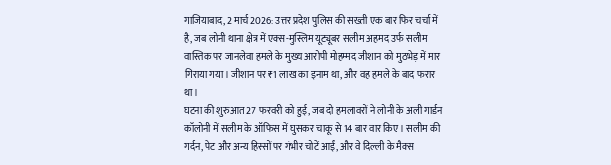गाजियाबाद, 2 मार्च 2026: उत्तर प्रदेश पुलिस की सख्ती एक बार फिर चर्चा में है, जब लोनी थाना क्षेत्र में एक्स-मुस्लिम यूट्यूबर सलीम अहमद उर्फ सलीम वास्तिक पर जानलेवा हमले के मुख्य आरोपी मोहम्मद जीशान को मुठभेड़ में मार गिराया गया। जीशान पर ₹1 लाख का इनाम था, और वह हमले के बाद फरार था।
घटना की शुरुआत 27 फरवरी को हुई, जब दो हमलावरों ने लोनी के अली गार्डन कॉलोनी में सलीम के ऑफिस में घुसकर चाकू से 14 बार वार किए। सलीम की गर्दन, पेट और अन्य हिस्सों पर गंभीर चोटें आईं, और वे दिल्ली के मैक्स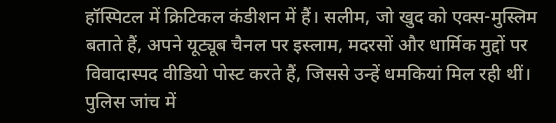हॉस्पिटल में क्रिटिकल कंडीशन में हैं। सलीम, जो खुद को एक्स-मुस्लिम बताते हैं, अपने यूट्यूब चैनल पर इस्लाम, मदरसों और धार्मिक मुद्दों पर विवादास्पद वीडियो पोस्ट करते हैं, जिससे उन्हें धमकियां मिल रही थीं। पुलिस जांच में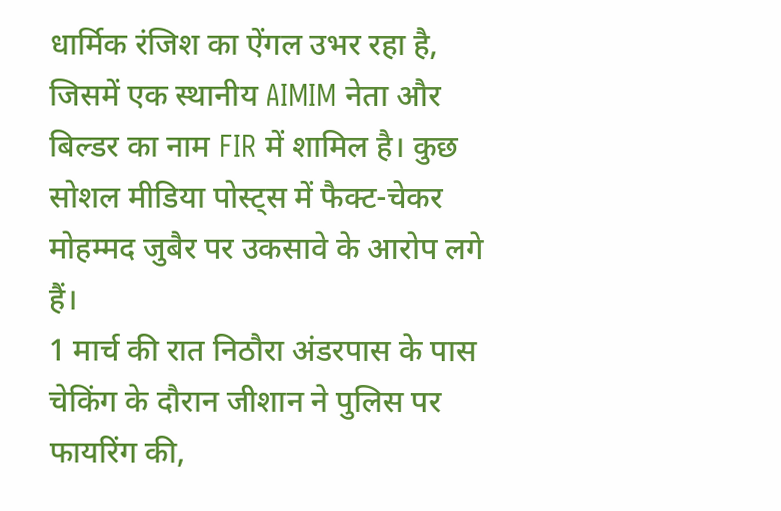धार्मिक रंजिश का ऐंगल उभर रहा है, जिसमें एक स्थानीय AIMIM नेता और बिल्डर का नाम FIR में शामिल है। कुछ सोशल मीडिया पोस्ट्स में फैक्ट-चेकर मोहम्मद जुबैर पर उकसावे के आरोप लगे हैं।
1 मार्च की रात निठौरा अंडरपास के पास चेकिंग के दौरान जीशान ने पुलिस पर फायरिंग की,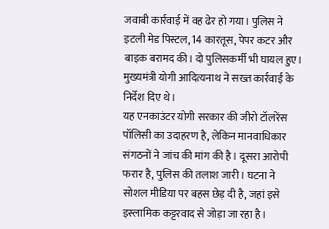जवाबी कार्रवाई में वह ढेर हो गया। पुलिस ने इटली मेड पिस्टल, 14 कारतूस, पेपर कटर और बाइक बरामद की। दो पुलिसकर्मी भी घायल हुए। मुख्यमंत्री योगी आदित्यनाथ ने सख्त कार्रवाई के निर्देश दिए थे।
यह एनकाउंटर योगी सरकार की जीरो टॉलरेंस पॉलिसी का उदाहरण है, लेकिन मानवाधिकार संगठनों ने जांच की मांग की है। दूसरा आरोपी फरार है, पुलिस की तलाश जारी। घटना ने सोशल मीडिया पर बहस छेड़ दी है, जहां इसे इस्लामिक कट्टरवाद से जोड़ा जा रहा है।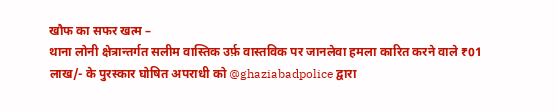खौफ का सफर खत्म –
थाना लोनी क्षेत्रान्तर्गत सलीम वास्तिक उर्फ़ वास्तविक पर जानलेवा हमला कारित करने वाले ₹01 लाख/- के पुरस्कार घोषित अपराधी को @ghaziabadpolice द्वारा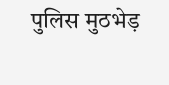पुलिस मुठभेड़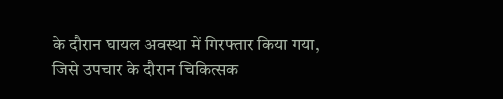के दौरान घायल अवस्था में गिरफ्तार किया गया, जिसे उपचार के दौरान चिकित्सक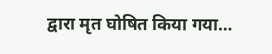द्वारा मृत घोषित किया गया…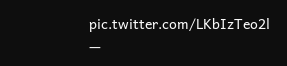pic.twitter.com/LKbIzTeo2l
—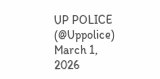UP POLICE (@Uppolice) March 1, 2026